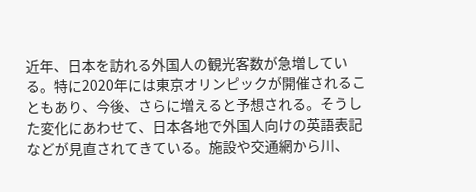近年、日本を訪れる外国人の観光客数が急増している。特に2020年には東京オリンピックが開催されることもあり、今後、さらに増えると予想される。そうした変化にあわせて、日本各地で外国人向けの英語表記などが見直されてきている。施設や交通網から川、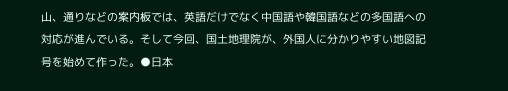山、通りなどの案内板では、英語だけでなく中国語や韓国語などの多国語への対応が進んでいる。そして今回、国土地理院が、外国人に分かりやすい地図記号を始めて作った。●日本